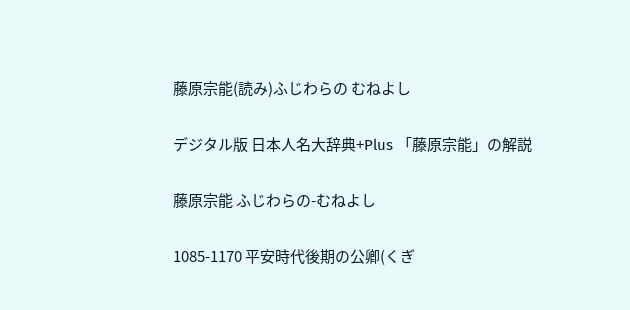藤原宗能(読み)ふじわらの むねよし

デジタル版 日本人名大辞典+Plus 「藤原宗能」の解説

藤原宗能 ふじわらの-むねよし

1085-1170 平安時代後期の公卿(くぎ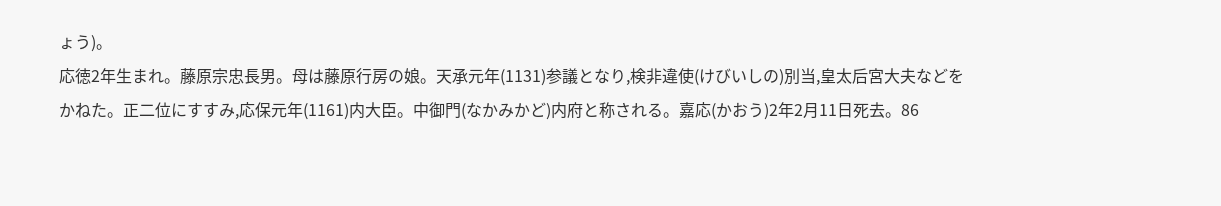ょう)。
応徳2年生まれ。藤原宗忠長男。母は藤原行房の娘。天承元年(1131)参議となり,検非違使(けびいしの)別当,皇太后宮大夫などをかねた。正二位にすすみ,応保元年(1161)内大臣。中御門(なかみかど)内府と称される。嘉応(かおう)2年2月11日死去。86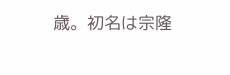歳。初名は宗隆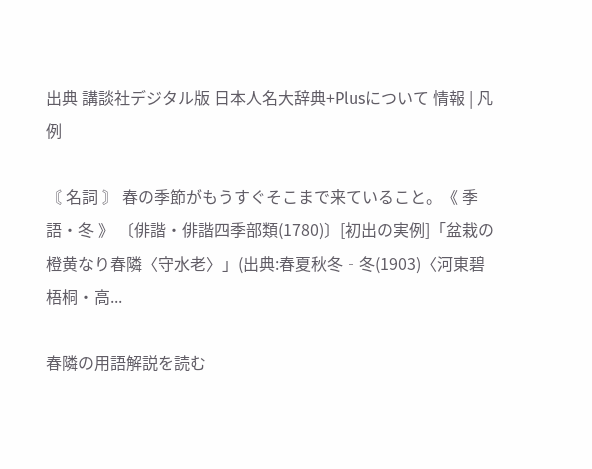出典 講談社デジタル版 日本人名大辞典+Plusについて 情報 | 凡例

〘 名詞 〙 春の季節がもうすぐそこまで来ていること。《 季語・冬 》 〔俳諧・俳諧四季部類(1780)〕[初出の実例]「盆栽の橙黄なり春隣〈守水老〉」(出典:春夏秋冬‐冬(1903)〈河東碧梧桐・高...

春隣の用語解説を読む